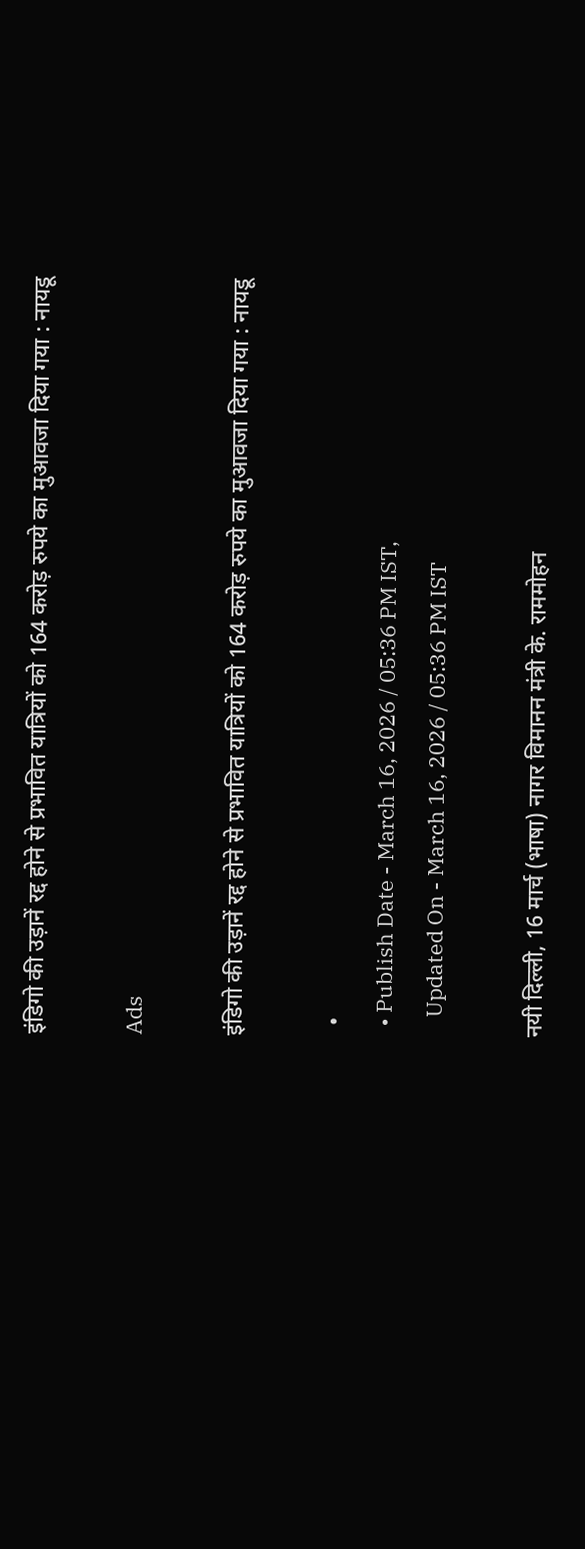इंडिगो की उड़ानें रद्द होने से प्रभावित यात्रियों को 164 करोड़ रुपये का मुआवजा दिया गया : नायडू

Ads

इंडिगो की उड़ानें रद्द होने से प्रभावित यात्रियों को 164 करोड़ रुपये का मुआवजा दिया गया : नायडू

  •
  • Publish Date - March 16, 2026 / 05:36 PM IST,
    Updated On - March 16, 2026 / 05:36 PM IST

नयी दिल्ली, 16 मार्च (भाषा) नागर विमानन मंत्री के. राममोहन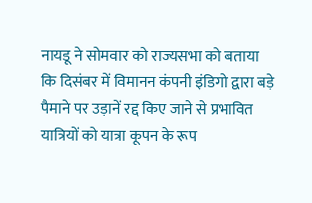नायडू ने सोमवार को राज्यसभा को बताया कि दिसंबर में विमानन कंपनी इंडिगो द्वारा बड़े पैमाने पर उड़ानें रद्द किए जाने से प्रभावित यात्रियों को यात्रा कूपन के रूप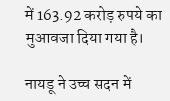में 163.92 करोड़ रुपये का मुआवजा दिया गया है।

नायडू ने उच्च सदन में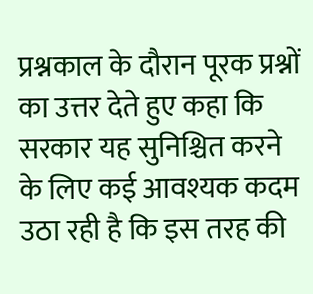प्रश्नकाल के दौरान पूरक प्रश्नों का उत्तर देते हुए कहा कि सरकार यह सुनिश्चित करने के लिए कई आवश्यक कदम उठा रही है कि इस तरह की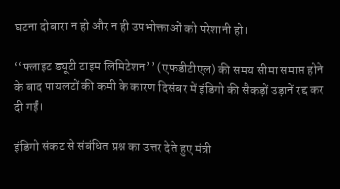घटना दोबारा न हो और न ही उपभोक्ताओं को परेशानी हो।

‘‘फ्लाइट ड्यूटी टाइम लिमिटेशन’’ (एफडीटीएल) की समय सीमा समाप्त होने के बाद पायलटों की कमी के कारण दिसंबर में इंडिगो की सैकड़ों उड़ानें रद्द कर दी गईं।

इंडिगो संकट से संबंधित प्रश्न का उत्तर देते हुए मंत्री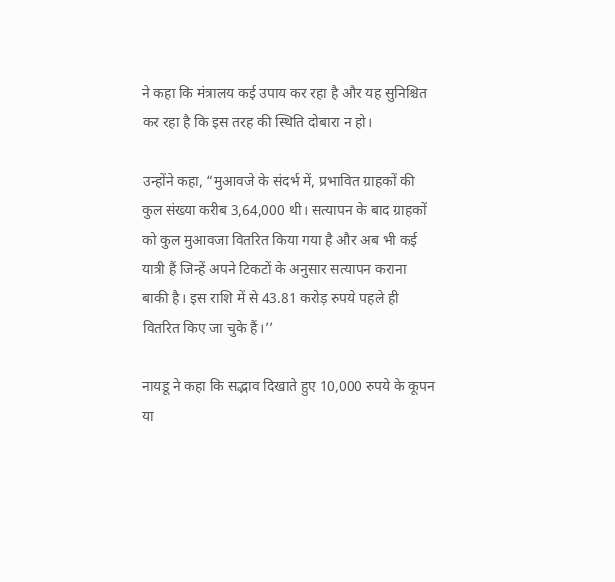ने कहा कि मंत्रालय कई उपाय कर रहा है और यह सुनिश्चित कर रहा है कि इस तरह की स्थिति दोबारा न हो।

उन्होंने कहा, “मुआवजे के संदर्भ में, प्रभावित ग्राहकों की कुल संख्या करीब 3,64,000 थी। सत्यापन के बाद ग्राहकों को कुल मुआवजा वितरित किया गया है और अब भी कई यात्री हैं जिन्हें अपने टिकटों के अनुसार सत्यापन कराना बाकी है। इस राशि में से 43.81 करोड़ रुपये पहले ही वितरित किए जा चुके हैं।’’

नायडू ने कहा कि सद्भाव दिखाते हुए 10,000 रुपये के कूपन या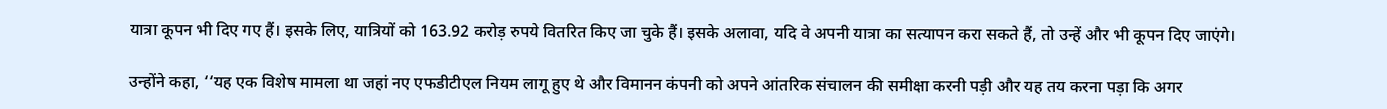यात्रा कूपन भी दिए गए हैं। इसके लिए, यात्रियों को 163.92 करोड़ रुपये वितरित किए जा चुके हैं। इसके अलावा, यदि वे अपनी यात्रा का सत्यापन करा सकते हैं, तो उन्हें और भी कूपन दिए जाएंगे।

उन्होंने कहा, ‘‘यह एक विशेष मामला था जहां नए एफडीटीएल नियम लागू हुए थे और विमानन कंपनी को अपने आंतरिक संचालन की समीक्षा करनी पड़ी और यह तय करना पड़ा कि अगर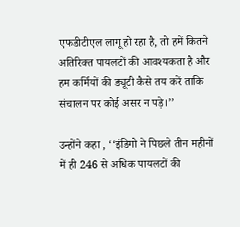एफडीटीएल लागू हो रहा है, तो हमें कितने अतिरिक्त पायलटों की आवश्यकता है और हम कर्मियों की ड्यूटी कैसे तय करें ताकि संचालन पर कोई असर न पड़े।’’

उन्होंने कहा , ‘‘इंडिगो ने पिछले तीन महीनों में ही 246 से अधिक पायलटों की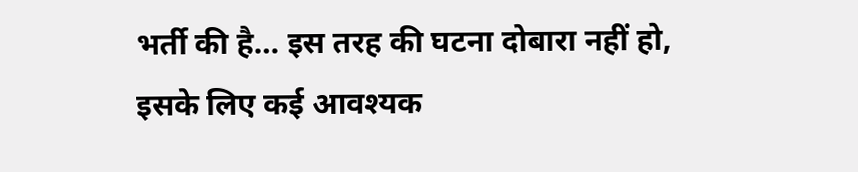भर्ती की है… इस तरह की घटना दोबारा नहीं हो, इसके लिए कई आवश्यक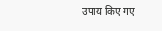उपाय किए गए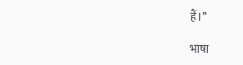हैं।’’

भाषा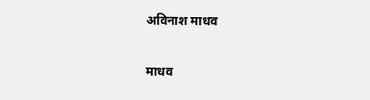अविनाश माधव

माधव